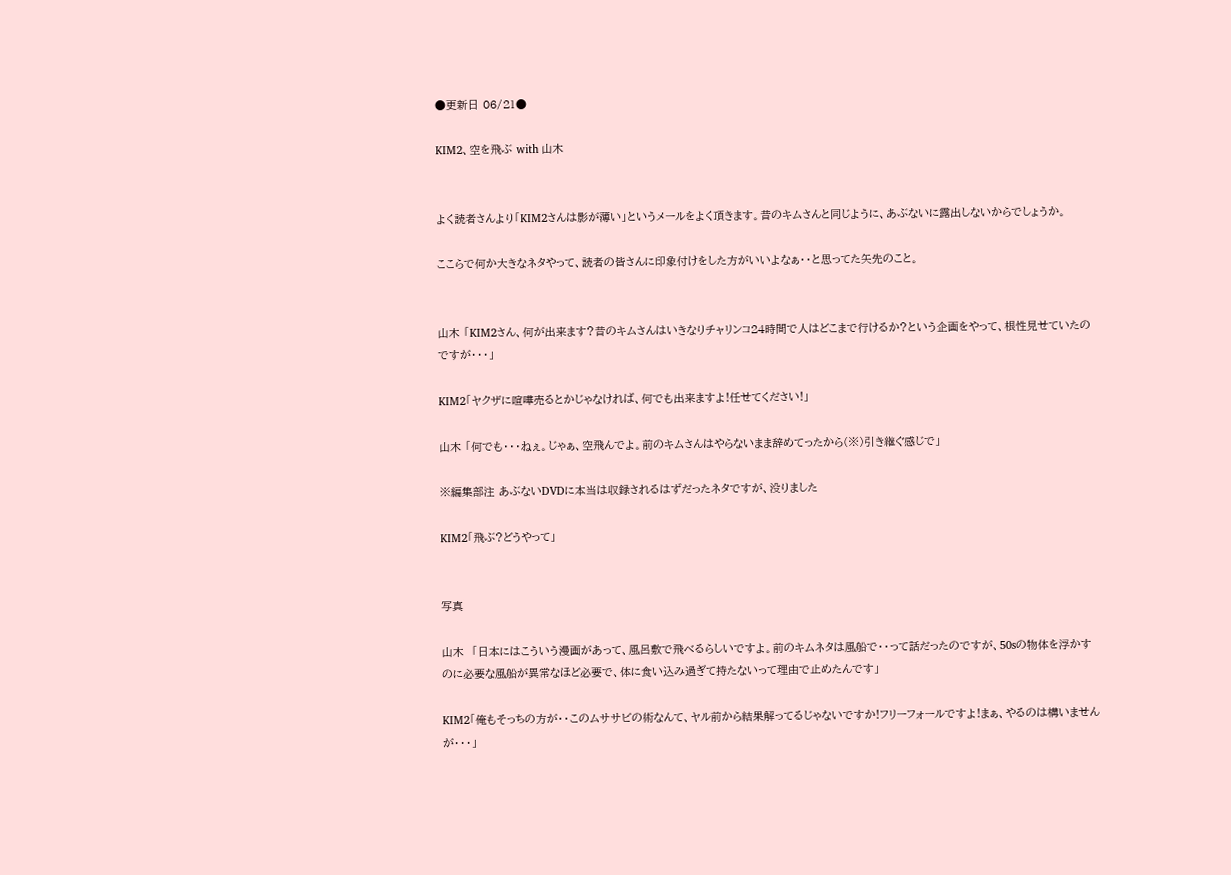●更新日 06/21●

KIM2、空を飛ぶ with 山木


よく読者さんより「KIM2さんは影が薄い」というメールをよく頂きます。昔のキムさんと同じように、あぶないに露出しないからでしょうか。

ここらで何か大きなネタやって、読者の皆さんに印象付けをした方がいいよなぁ・・と思ってた矢先のこと。


山木 「KIM2さん、何が出来ます?昔のキムさんはいきなりチャリンコ24時間で人はどこまで行けるか?という企画をやって、根性見せていたのですが・・・」

KIM2「ヤクザに喧嘩売るとかじゃなければ、何でも出来ますよ!任せてください!」

山木 「何でも・・・ねぇ。じゃぁ、空飛んでよ。前のキムさんはやらないまま辞めてったから(※)引き継ぐ感じで」

※編集部注 あぶないDVDに本当は収録されるはずだったネタですが、没りました

KIM2「飛ぶ?どうやって」


写真

山木  「日本にはこういう漫画があって、風呂敷で飛べるらしいですよ。前のキムネタは風船で・・って話だったのですが、50sの物体を浮かすのに必要な風船が異常なほど必要で、体に食い込み過ぎて持たないって理由で止めたんです」

KIM2「俺もそっちの方が・・このムササビの術なんて、ヤル前から結果解ってるじゃないですか!フリーフォールですよ!まぁ、やるのは構いませんが・・・」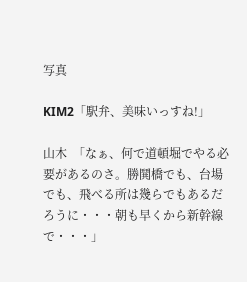写真

KIM2「駅弁、美味いっすね!」

山木  「なぁ、何で道頓堀でやる必要があるのさ。勝鬨橋でも、台場でも、飛べる所は幾らでもあるだろうに・・・朝も早くから新幹線で・・・」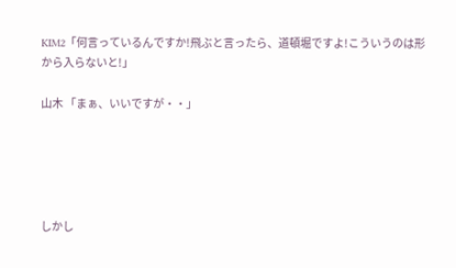KIM2「何言っているんですか!飛ぶと言ったら、道頓堀ですよ!こういうのは形から入らないと!」

山木 「まぁ、いいですが・・」





しかし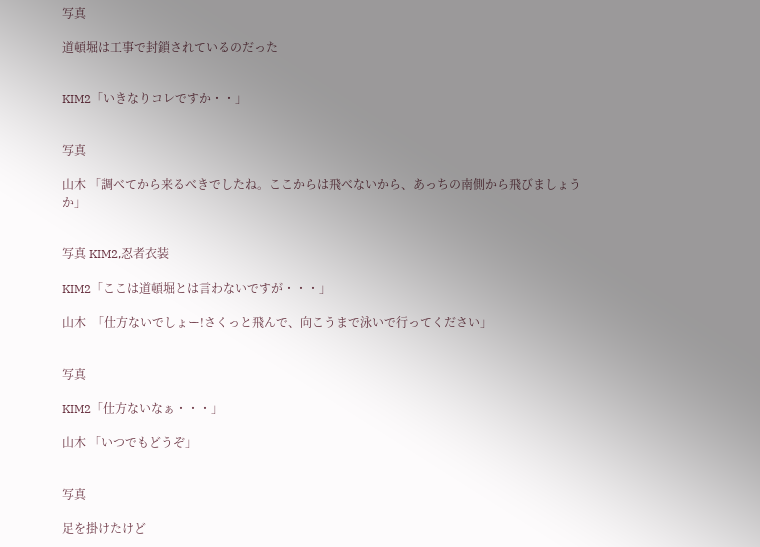写真

道頓堀は工事で封鎖されているのだった


KIM2「いきなりコレですか・・」


写真

山木 「調べてから来るべきでしたね。ここからは飛べないから、あっちの南側から飛びましょうか」


写真 KIM2,忍者衣装

KIM2「ここは道頓堀とは言わないですが・・・」

山木  「仕方ないでしょー!さくっと飛んで、向こうまで泳いで行ってください」


写真

KIM2「仕方ないなぁ・・・」

山木 「いつでもどうぞ」


写真

足を掛けたけど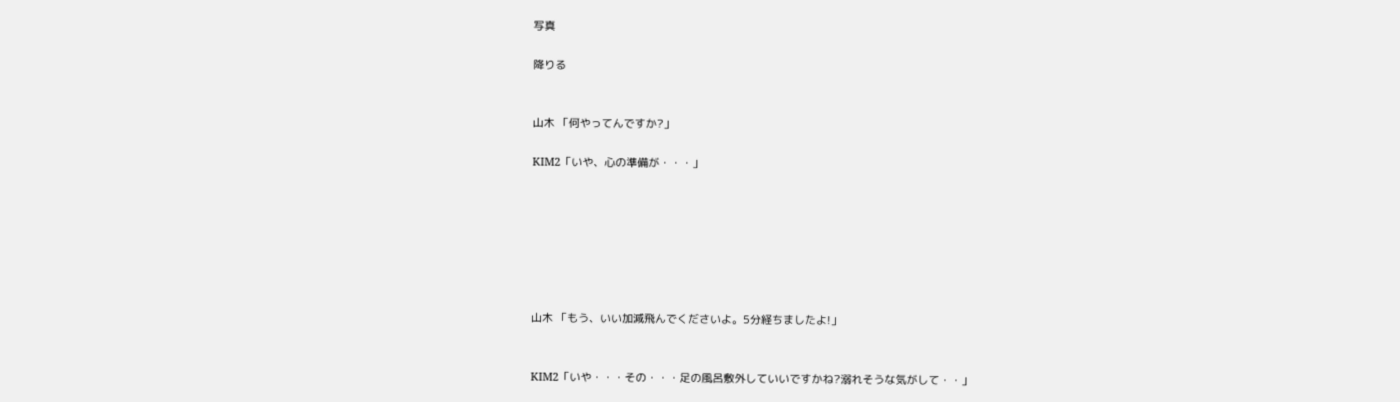写真

降りる


山木 「何やってんですか?」

KIM2「いや、心の準備が・・・」







山木 「もう、いい加減飛んでくださいよ。5分経ちましたよ!」


KIM2「いや・・・その・・・足の風呂敷外していいですかね?溺れそうな気がして・・」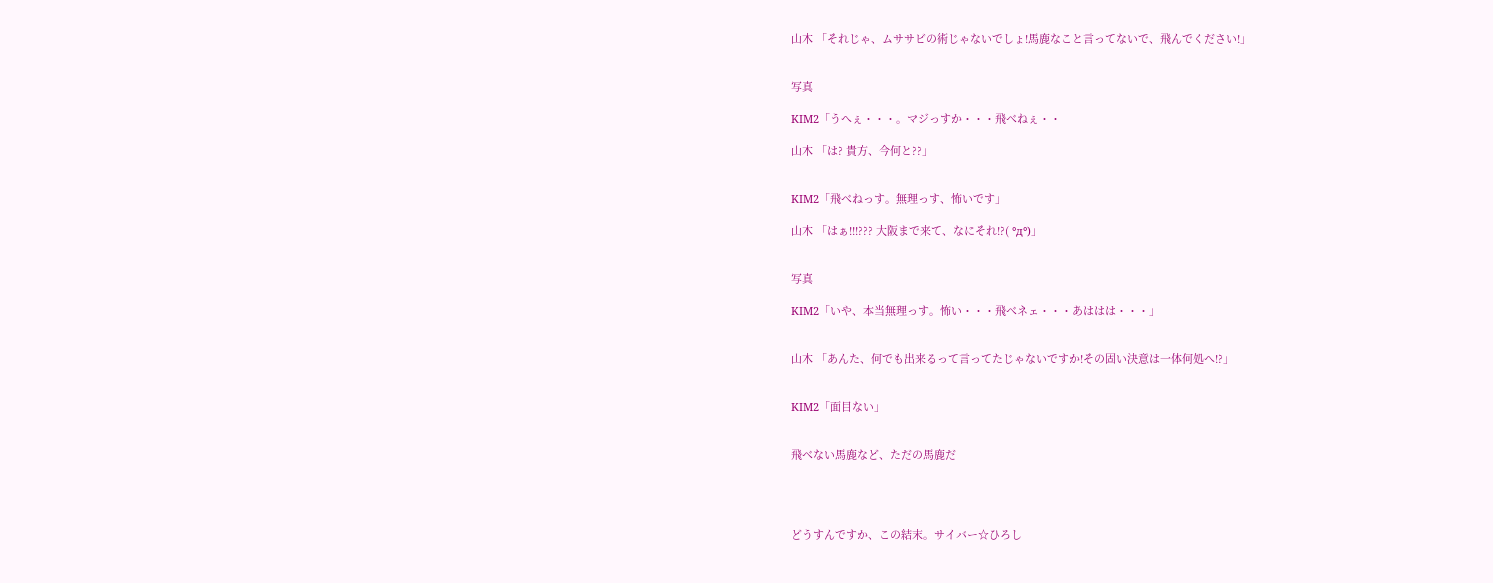山木 「それじゃ、ムササビの術じゃないでしょ!馬鹿なこと言ってないで、飛んでください!」


写真

KIM2「うへぇ・・・。マジっすか・・・飛べねぇ・・

山木 「は? 貴方、今何と??」


KIM2「飛べねっす。無理っす、怖いです」

山木 「はぁ!!!??? 大阪まで来て、なにそれ!?( °д°)」


写真

KIM2「いや、本当無理っす。怖い・・・飛べネェ・・・あははは・・・」


山木 「あんた、何でも出来るって言ってたじゃないですか!その固い決意は一体何処へ!?」


KIM2「面目ない」


飛べない馬鹿など、ただの馬鹿だ




どうすんですか、この結末。サイバー☆ひろし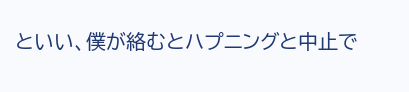といい、僕が絡むとハプニングと中止で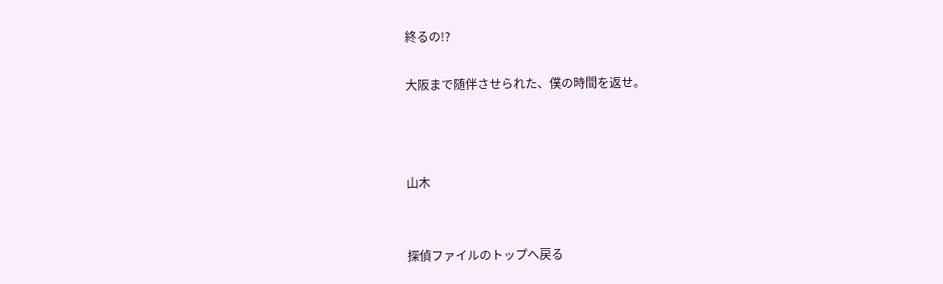終るの!?

大阪まで随伴させられた、僕の時間を返せ。



山木


探偵ファイルのトップへ戻る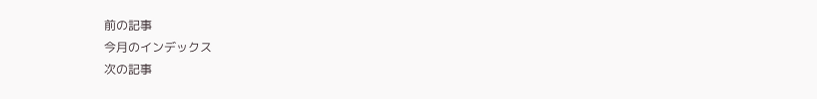前の記事
今月のインデックス
次の記事